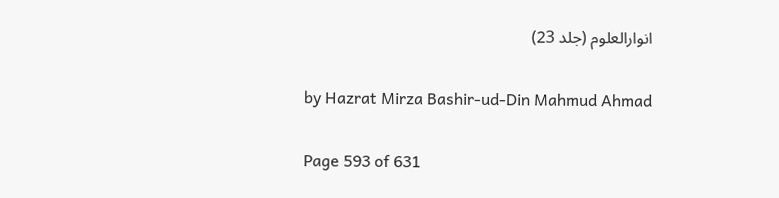انوارالعلوم (جلد 23)

by Hazrat Mirza Bashir-ud-Din Mahmud Ahmad

Page 593 of 631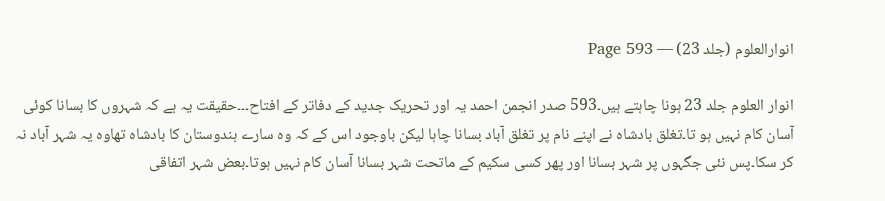انوارالعلوم (جلد 23) — Page 593

انوار العلوم جلد 23 ہونا چاہتے ہیں۔593 صدر انجمن احمد یہ اور تحریک جدید کے دفاتر کے افتاح۔۔۔حقیقت یہ ہے کہ شہروں کا بسانا کوئی آسان کام نہیں ہو تا۔تغلق بادشاہ نے اپنے نام پر تغلق آباد بسانا چاہا لیکن باوجود اس کے کہ وہ سارے ہندوستان کا بادشاہ تھاوہ یہ شہر آباد نہ کر سکا۔پس نئی جگہوں پر شہر بسانا اور پھر کسی سکیم کے ماتحت شہر بسانا آسان کام نہیں ہوتا۔بعض شہر اتفاقی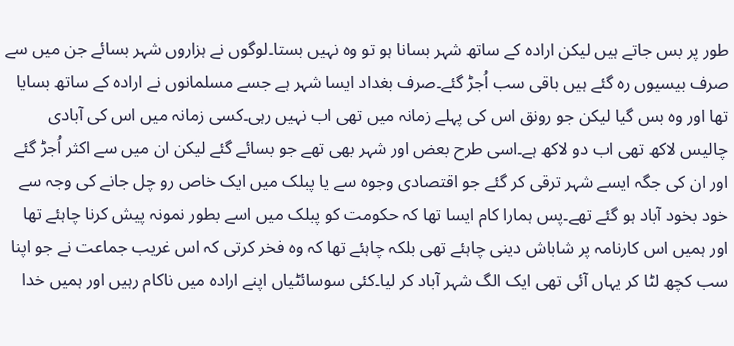طور پر بس جاتے ہیں لیکن ارادہ کے ساتھ شہر بسانا ہو تو وہ نہیں بستا۔لوگوں نے ہزاروں شہر بسائے جن میں سے صرف بیسیوں رہ گئے ہیں باقی سب اُجڑ گئے۔صرف بغداد ایسا شہر ہے جسے مسلمانوں نے ارادہ کے ساتھ بسایا تھا اور وہ بس گیا لیکن جو رونق اس کی پہلے زمانہ میں تھی اب نہیں رہی۔کسی زمانہ میں اس کی آبادی چالیس لاکھ تھی اب دو لاکھ ہے۔اسی طرح بعض اور شہر بھی تھے جو بسائے گئے لیکن ان میں سے اکثر اُجڑ گئے اور ان کی جگہ ایسے شہر ترقی کر گئے جو اقتصادی وجوہ سے یا پبلک میں ایک خاص رو چل جانے کی وجہ سے خود بخود آباد ہو گئے تھے۔پس ہمارا کام ایسا تھا کہ حکومت کو پبلک میں اسے بطور نمونہ پیش کرنا چاہئے تھا اور ہمیں اس کارنامہ پر شاباش دینی چاہئے تھی بلکہ چاہئے تھا کہ وہ فخر کرتی کہ اس غریب جماعت نے جو اپنا سب کچھ لٹا کر یہاں آئی تھی ایک الگ شہر آباد کر لیا۔کئی سوسائٹیاں اپنے ارادہ میں ناکام رہیں اور ہمیں خدا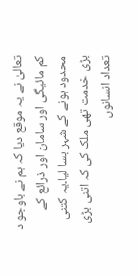تعالیٰ نے یہ موقع دیا کہ ہم نے باوجو د کم مائیگی اور سامان اور ذرائع کے محدود ہونے کے شہر بسا لیا۔یہ کتنی بڑی خدمت تھی ملک کی کہ اتنی بڑی تعداد انسانوں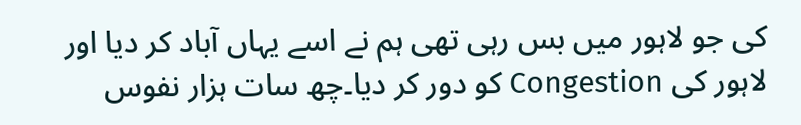کی جو لاہور میں بس رہی تھی ہم نے اسے یہاں آباد کر دیا اور لاہور کی Congestion کو دور کر دیا۔چھ سات ہزار نفوس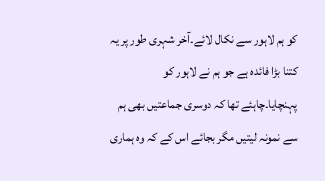کو ہم لاہور سے نکال لائے۔آخر شہری طور پر یہ کتنا بڑا فائدہ ہے جو ہم نے لاہور کو پہنچایا۔چاہئے تھا کہ دوسری جماعتیں بھی ہم سے نمونہ لیتیں مگر بجائے اس کے کہ وہ ہماری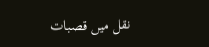نقل میں قصبات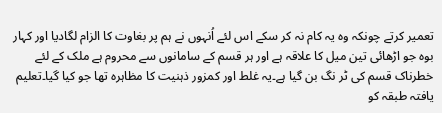تعمیر کرتے چونکہ وہ یہ کام نہ کر سکے اس لئے اُنہوں نے ہم پر بغاوت کا الزام لگادیا اور کہار بوہ جو اڑھائی تین میل کا علاقہ ہے اور ہر قسم کے سامانوں سے محروم ہے ملک کے لئے خطرناک قسم کی ٹر نگ بن گیا ہے۔یہ غلط اور کمزور ذہنیت کا مظاہرہ تھا جو کیا گیا۔تعلیم یافتہ طبقہ کو